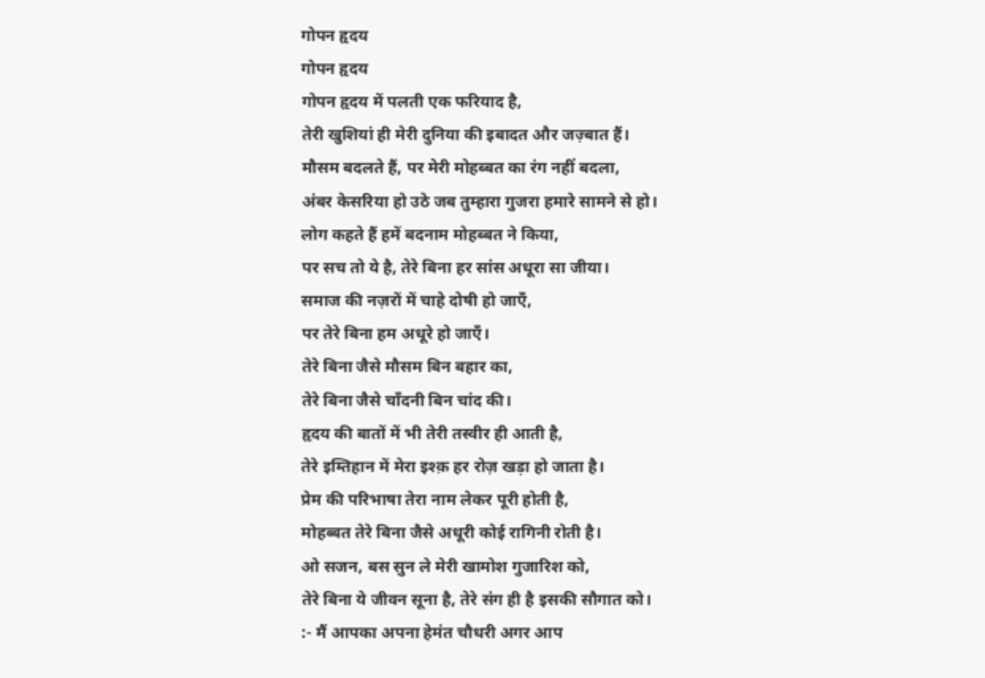गोपन हृदय
गोपन हृदय
गोपन हृदय में पलती एक फरियाद है,
तेरी खुशियां ही मेरी दुनिया की इबादत और जज़्बात हैं।
मौसम बदलते हैं, पर मेरी मोहब्बत का रंग नहीं बदला,
अंबर केसरिया हो उठे जब तुम्हारा गुजरा हमारे सामने से हो।
लोग कहते हैं हमें बदनाम मोहब्बत ने किया,
पर सच तो ये है, तेरे बिना हर सांस अधूरा सा जीया।
समाज की नज़रों में चाहे दोषी हो जाएँ,
पर तेरे बिना हम अधूरे हो जाएँ।
तेरे बिना जैसे मौसम बिन बहार का,
तेरे बिना जैसे चाँदनी बिन चांद की।
हृदय की बातों में भी तेरी तस्वीर ही आती है,
तेरे इम्तिहान में मेरा इश्क़ हर रोज़ खड़ा हो जाता है।
प्रेम की परिभाषा तेरा नाम लेकर पूरी होती है,
मोहब्बत तेरे बिना जैसे अधूरी कोई रागिनी रोती है।
ओ सजन, बस सुन ले मेरी खामोश गुजारिश को,
तेरे बिना ये जीवन सूना है, तेरे संग ही है इसकी सौगात को।
:- मैं आपका अपना हेमंत चौधरी अगर आप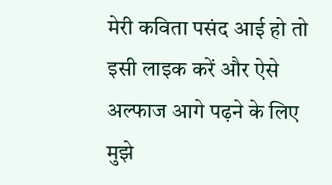मेरी कविता पसंद आई हो तो इसी लाइक करें और ऐसे अल्फाज आगे पढ़ने के लिए मुझे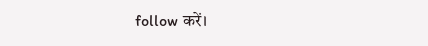follow करें।